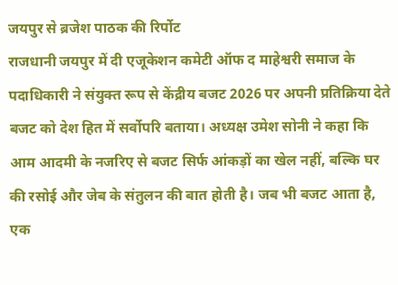जयपुर से ब्रजेश पाठक की रिर्पोट
राजधानी जयपुर में दी एजूकेशन कमेटी ऑफ द माहेश्वरी समाज के पदाधिकारी ने संयुक्त रूप से केंद्रीय बजट 2026 पर अपनी प्रतिक्रिया देते बजट को देश हित में सर्वोपरि बताया। अध्यक्ष उमेश सोनी ने कहा कि आम आदमी के नजरिए से बजट सिर्फ आंकड़ों का खेल नहीं, बल्कि घर की रसोई और जेब के संतुलन की बात होती है। जब भी बजट आता है, एक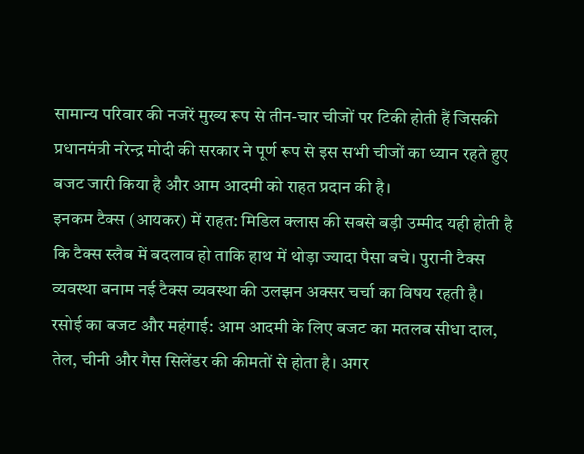सामान्य परिवार की नजरें मुख्य रूप से तीन-चार चीजों पर टिकी होती हैं जिसकी प्रधानमंत्री नरेन्द्र मोदी की सरकार ने पूर्ण रूप से इस सभी चीजों का ध्यान रहते हुए बजट जारी किया है और आम आदमी को राहत प्रदान की है।
इनकम टैक्स (आयकर) में राहत: मिडिल क्लास की सबसे बड़ी उम्मीद यही होती है कि टैक्स स्लैब में बदलाव हो ताकि हाथ में थोड़ा ज्यादा पैसा बचे। पुरानी टैक्स व्यवस्था बनाम नई टैक्स व्यवस्था की उलझन अक्सर चर्चा का विषय रहती है।
रसोई का बजट और महंगाई: आम आदमी के लिए बजट का मतलब सीधा दाल, तेल, चीनी और गैस सिलेंडर की कीमतों से होता है। अगर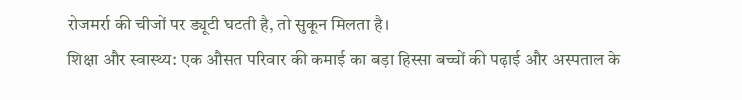रोजमर्रा की चीजों पर ड्यूटी घटती है, तो सुकून मिलता है।
शिक्षा और स्वास्थ्य: एक औसत परिवार की कमाई का बड़ा हिस्सा बच्चों की पढ़ाई और अस्पताल के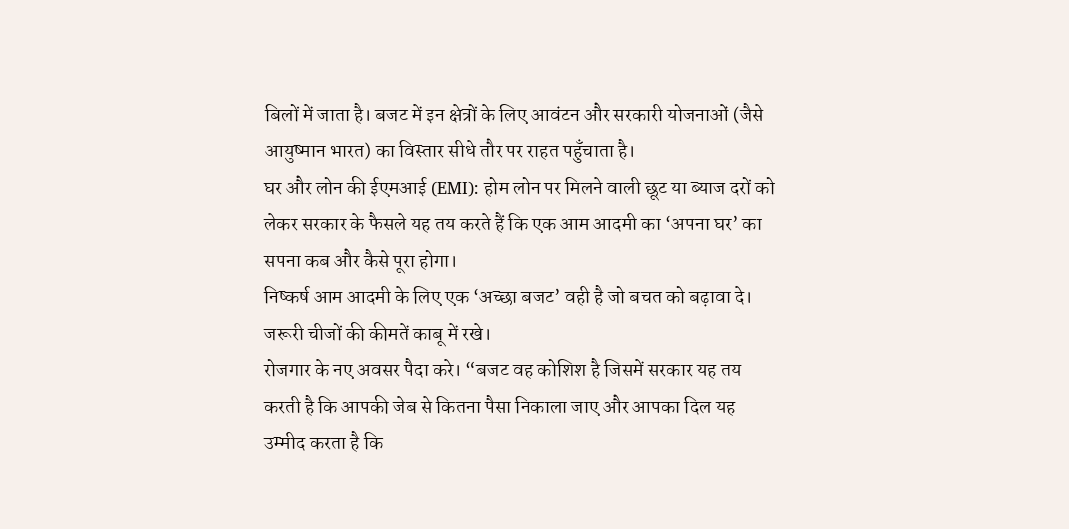बिलों में जाता है। बजट में इन क्षेत्रों के लिए आवंटन और सरकारी योजनाओं (जैसे आयुष्मान भारत) का विस्तार सीधे तौर पर राहत पहुँचाता है।
घर और लोन की ईएमआई (EMI): होम लोन पर मिलने वाली छूट या ब्याज दरों को लेकर सरकार के फैसले यह तय करते हैं कि एक आम आदमी का ‘अपना घर’ का सपना कब और कैसे पूरा होगा।
निष्कर्ष आम आदमी के लिए एक ‘अच्छा बजट’ वही है जो बचत को बढ़ावा दे। जरूरी चीजों की कीमतें काबू में रखे।
रोजगार के नए अवसर पैदा करे। “बजट वह कोशिश है जिसमें सरकार यह तय करती है कि आपकी जेब से कितना पैसा निकाला जाए और आपका दिल यह उम्मीद करता है कि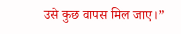उसे कुछ वापस मिल जाए।”